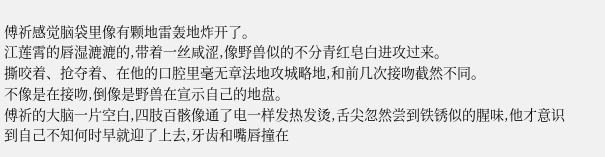傅祈感觉脑袋里像有颗地雷轰地炸开了。
江莲霄的唇湿漉漉的,带着一丝咸涩,像野兽似的不分青红皂白进攻过来。
撕咬着、抢夺着、在他的口腔里毫无章法地攻城略地,和前几次接吻截然不同。
不像是在接吻,倒像是野兽在宣示自己的地盘。
傅祈的大脑一片空白,四肢百骸像通了电一样发热发烫,舌尖忽然尝到铁锈似的腥味,他才意识到自己不知何时早就迎了上去,牙齿和嘴唇撞在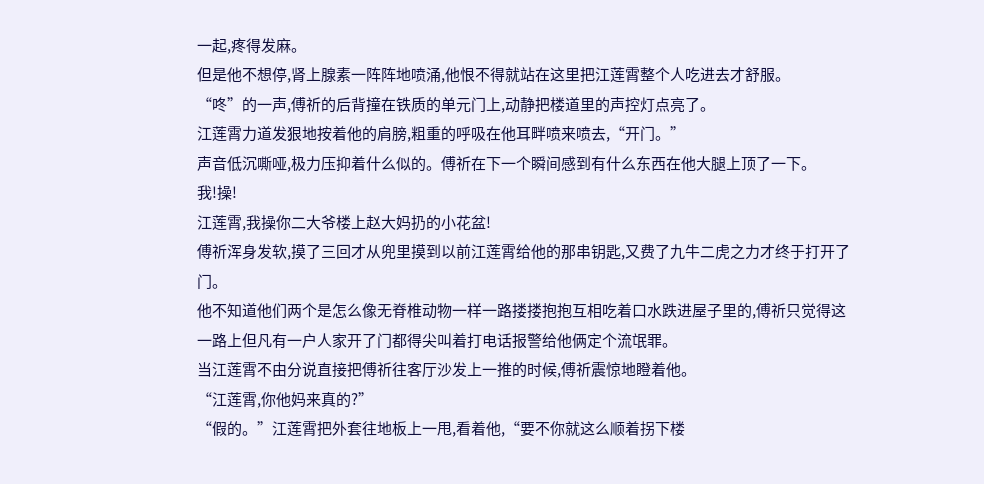一起,疼得发麻。
但是他不想停,肾上腺素一阵阵地喷涌,他恨不得就站在这里把江莲霄整个人吃进去才舒服。
“咚”的一声,傅祈的后背撞在铁质的单元门上,动静把楼道里的声控灯点亮了。
江莲霄力道发狠地按着他的肩膀,粗重的呼吸在他耳畔喷来喷去,“开门。”
声音低沉嘶哑,极力压抑着什么似的。傅祈在下一个瞬间感到有什么东西在他大腿上顶了一下。
我!操!
江莲霄,我操你二大爷楼上赵大妈扔的小花盆!
傅祈浑身发软,摸了三回才从兜里摸到以前江莲霄给他的那串钥匙,又费了九牛二虎之力才终于打开了门。
他不知道他们两个是怎么像无脊椎动物一样一路搂搂抱抱互相吃着口水跌进屋子里的,傅祈只觉得这一路上但凡有一户人家开了门都得尖叫着打电话报警给他俩定个流氓罪。
当江莲霄不由分说直接把傅祈往客厅沙发上一推的时候,傅祈震惊地瞪着他。
“江莲霄,你他妈来真的?”
“假的。”江莲霄把外套往地板上一甩,看着他,“要不你就这么顺着拐下楼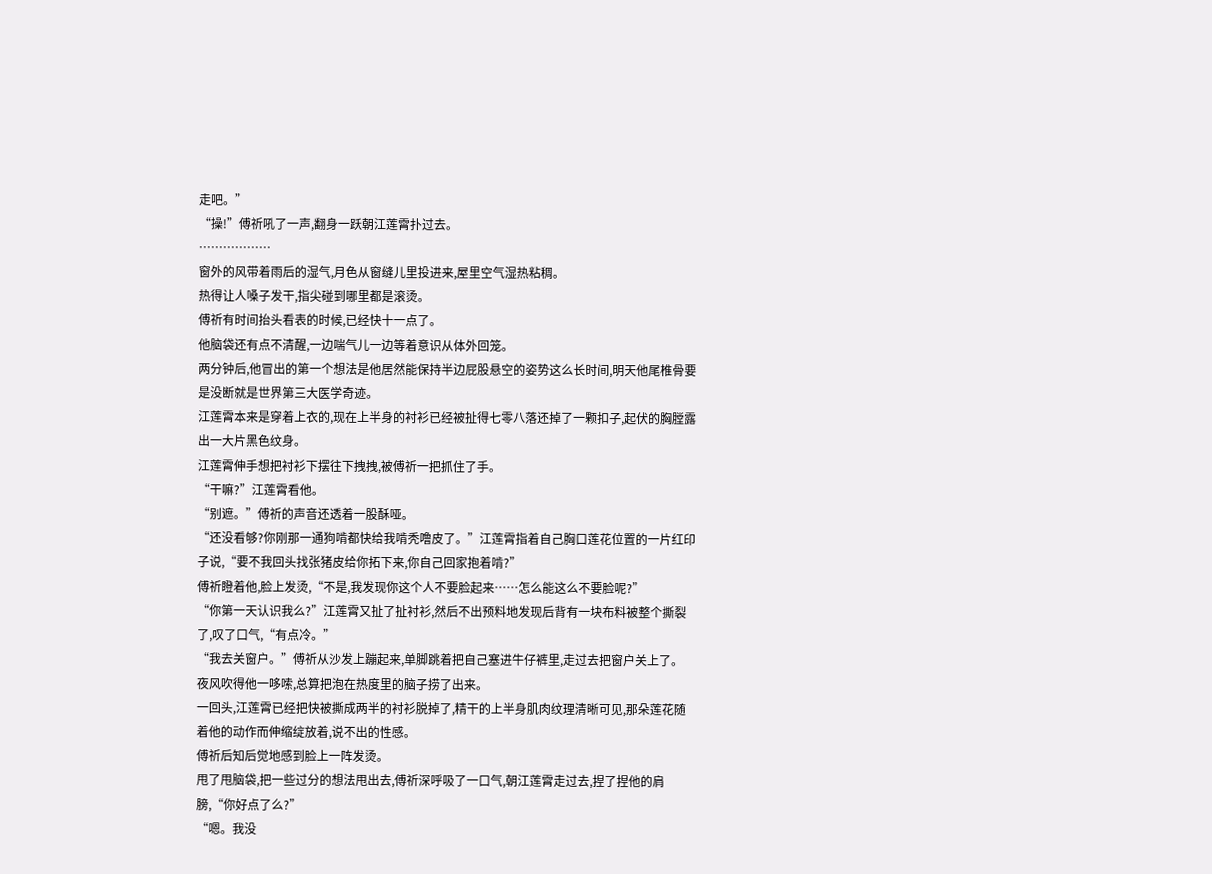走吧。”
“操!”傅祈吼了一声,翻身一跃朝江莲霄扑过去。
………………
窗外的风带着雨后的湿气,月色从窗缝儿里投进来,屋里空气湿热粘稠。
热得让人嗓子发干,指尖碰到哪里都是滚烫。
傅祈有时间抬头看表的时候,已经快十一点了。
他脑袋还有点不清醒,一边喘气儿一边等着意识从体外回笼。
两分钟后,他冒出的第一个想法是他居然能保持半边屁股悬空的姿势这么长时间,明天他尾椎骨要是没断就是世界第三大医学奇迹。
江莲霄本来是穿着上衣的,现在上半身的衬衫已经被扯得七零八落还掉了一颗扣子,起伏的胸膛露出一大片黑色纹身。
江莲霄伸手想把衬衫下摆往下拽拽,被傅祈一把抓住了手。
“干嘛?”江莲霄看他。
“别遮。”傅祈的声音还透着一股酥哑。
“还没看够?你刚那一通狗啃都快给我啃秃噜皮了。”江莲霄指着自己胸口莲花位置的一片红印子说,“要不我回头找张猪皮给你拓下来,你自己回家抱着啃?”
傅祈瞪着他,脸上发烫,“不是,我发现你这个人不要脸起来……怎么能这么不要脸呢?”
“你第一天认识我么?”江莲霄又扯了扯衬衫,然后不出预料地发现后背有一块布料被整个撕裂了,叹了口气,“有点冷。”
“我去关窗户。”傅祈从沙发上蹦起来,单脚跳着把自己塞进牛仔裤里,走过去把窗户关上了。
夜风吹得他一哆嗦,总算把泡在热度里的脑子捞了出来。
一回头,江莲霄已经把快被撕成两半的衬衫脱掉了,精干的上半身肌肉纹理清晰可见,那朵莲花随着他的动作而伸缩绽放着,说不出的性感。
傅祈后知后觉地感到脸上一阵发烫。
甩了甩脑袋,把一些过分的想法甩出去,傅祈深呼吸了一口气,朝江莲霄走过去,捏了捏他的肩膀,“你好点了么?”
“嗯。我没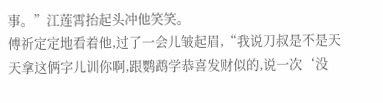事。”江莲霄抬起头冲他笑笑。
傅祈定定地看着他,过了一会儿皱起眉,“我说刀叔是不是天天拿这俩字儿训你啊,跟鹦鹉学恭喜发财似的,说一次‘没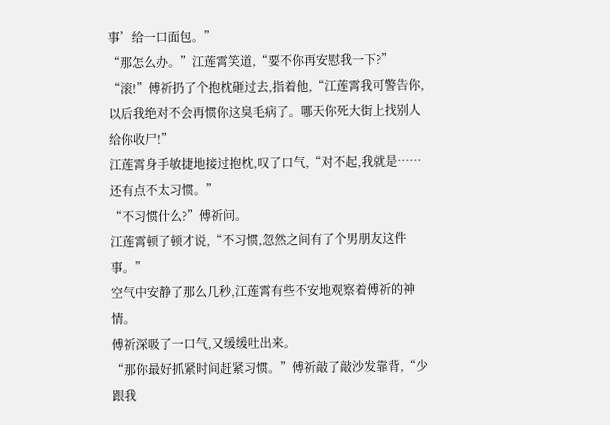事’给一口面包。”
“那怎么办。”江莲霄笑道,“要不你再安慰我一下?”
“滚!”傅祈扔了个抱枕砸过去,指着他,“江莲霄我可警告你,以后我绝对不会再惯你这臭毛病了。哪天你死大街上找别人给你收尸!”
江莲霄身手敏捷地接过抱枕,叹了口气,“对不起,我就是……还有点不太习惯。”
“不习惯什么?”傅祈问。
江莲霄顿了顿才说,“不习惯,忽然之间有了个男朋友这件事。”
空气中安静了那么几秒,江莲霄有些不安地观察着傅祈的神情。
傅祈深吸了一口气,又缓缓吐出来。
“那你最好抓紧时间赶紧习惯。”傅祈敲了敲沙发靠背,“少跟我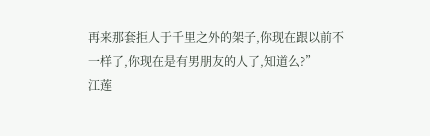再来那套拒人于千里之外的架子,你现在跟以前不一样了,你现在是有男朋友的人了,知道么?”
江莲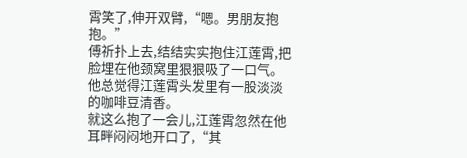霄笑了,伸开双臂,“嗯。男朋友抱抱。”
傅祈扑上去,结结实实抱住江莲霄,把脸埋在他颈窝里狠狠吸了一口气。
他总觉得江莲霄头发里有一股淡淡的咖啡豆清香。
就这么抱了一会儿,江莲霄忽然在他耳畔闷闷地开口了,“其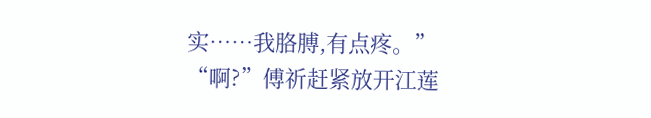实……我胳膊,有点疼。”
“啊?”傅祈赶紧放开江莲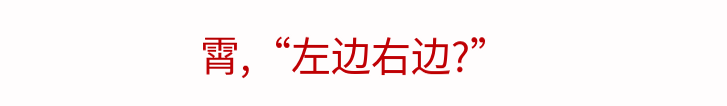霄,“左边右边?”